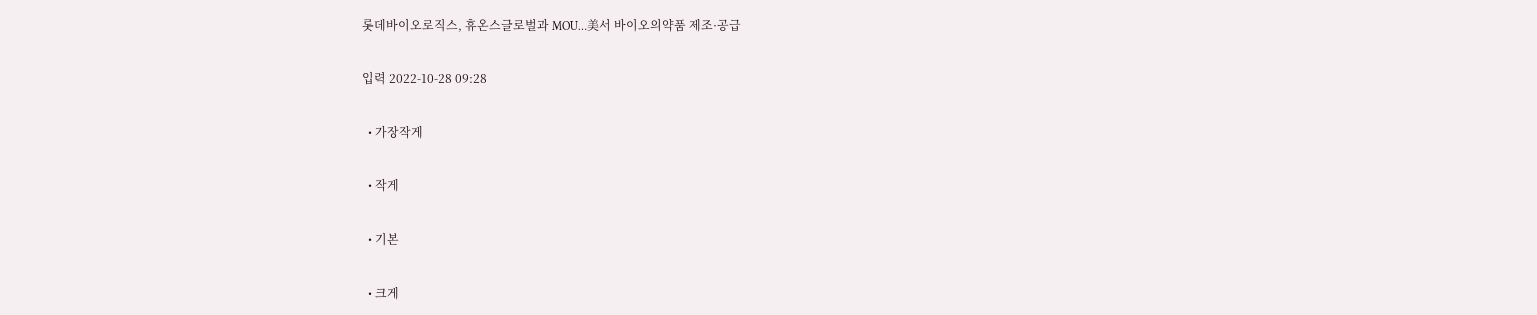롯데바이오로직스, 휴온스글로벌과 MOU…美서 바이오의약품 제조·공급

입력 2022-10-28 09:28

  • 가장작게

  • 작게

  • 기본

  • 크게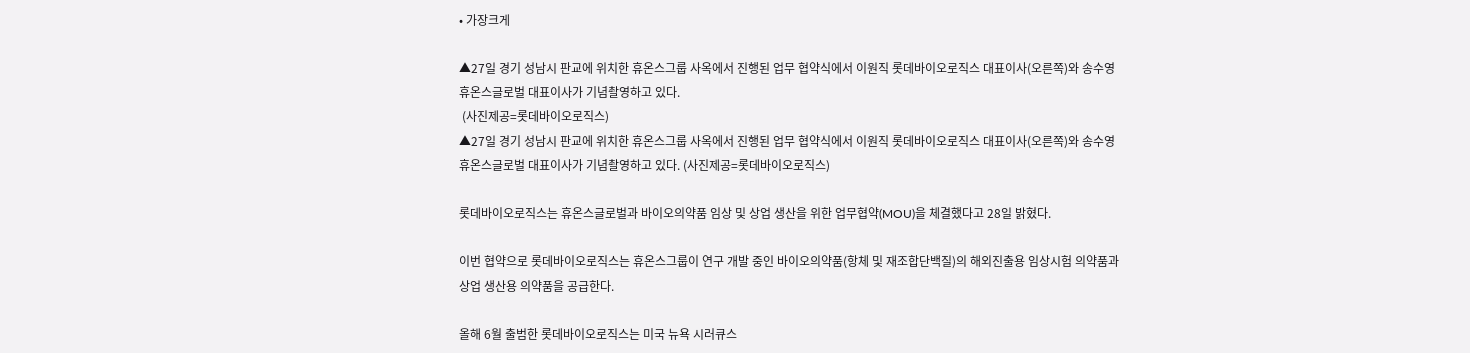• 가장크게

▲27일 경기 성남시 판교에 위치한 휴온스그룹 사옥에서 진행된 업무 협약식에서 이원직 롯데바이오로직스 대표이사(오른쪽)와 송수영 휴온스글로벌 대표이사가 기념촬영하고 있다.
 (사진제공=롯데바이오로직스)
▲27일 경기 성남시 판교에 위치한 휴온스그룹 사옥에서 진행된 업무 협약식에서 이원직 롯데바이오로직스 대표이사(오른쪽)와 송수영 휴온스글로벌 대표이사가 기념촬영하고 있다. (사진제공=롯데바이오로직스)

롯데바이오로직스는 휴온스글로벌과 바이오의약품 임상 및 상업 생산을 위한 업무협약(MOU)을 체결했다고 28일 밝혔다.

이번 협약으로 롯데바이오로직스는 휴온스그룹이 연구 개발 중인 바이오의약품(항체 및 재조합단백질)의 해외진출용 임상시험 의약품과 상업 생산용 의약품을 공급한다.

올해 6월 출범한 롯데바이오로직스는 미국 뉴욕 시러큐스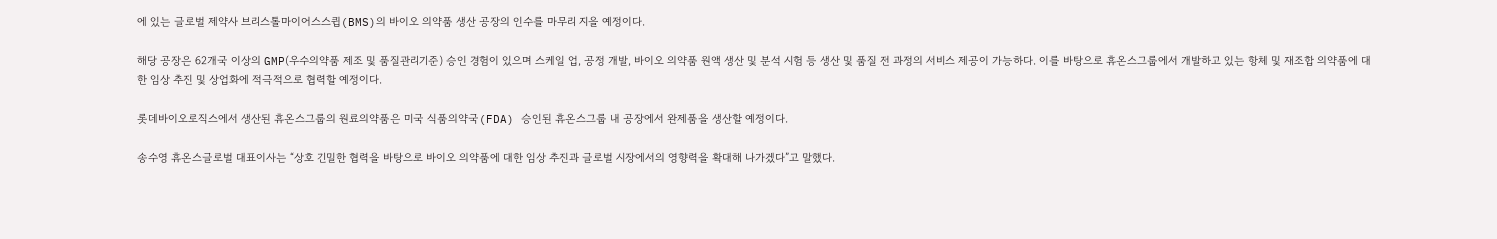에 있는 글로벌 제약사 브리스톨마이어스스큅(BMS)의 바이오 의약품 생산 공장의 인수를 마무리 지을 예정이다.

해당 공장은 62개국 이상의 GMP(우수의약품 제조 및 품질관리기준) 승인 경험이 있으며 스케일 업, 공정 개발, 바이오 의약품 원액 생산 및 분석 시험 등 생산 및 품질 전 과정의 서비스 제공이 가능하다. 이를 바탕으로 휴온스그룹에서 개발하고 있는 항체 및 재조합 의약품에 대한 임상 추진 및 상업화에 적극적으로 협력할 예정이다.

롯데바이오로직스에서 생산된 휴온스그룹의 원료의약품은 미국 식품의약국(FDA) 승인된 휴온스그룹 내 공장에서 완제품을 생산할 예정이다.

송수영 휴온스글로벌 대표이사는 “상호 긴밀한 협력을 바탕으로 바이오 의약품에 대한 임상 추진과 글로벌 시장에서의 영향력을 확대해 나가겠다”고 말했다.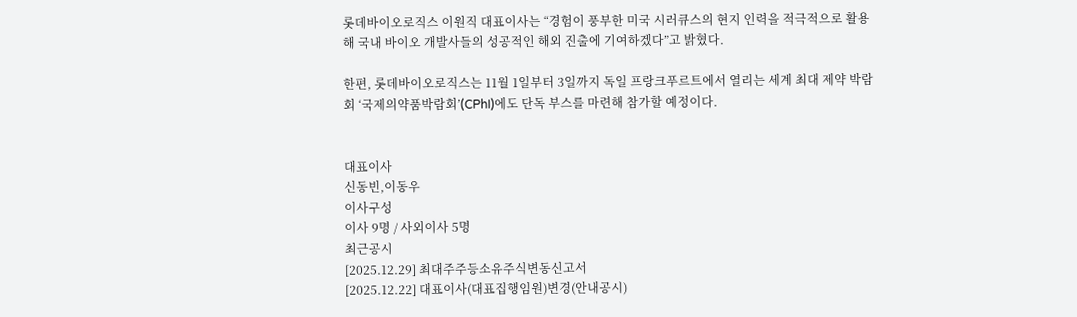롯데바이오로직스 이원직 대표이사는 “경험이 풍부한 미국 시러큐스의 현지 인력을 적극적으로 활용해 국내 바이오 개발사들의 성공적인 해외 진출에 기여하겠다”고 밝혔다.

한편, 롯데바이오로직스는 11월 1일부터 3일까지 독일 프랑크푸르트에서 열리는 세계 최대 제약 박람회 ‘국제의약품박람회’(CPhI)에도 단독 부스를 마련해 참가할 예정이다.


대표이사
신동빈,이동우
이사구성
이사 9명 / 사외이사 5명
최근공시
[2025.12.29] 최대주주등소유주식변동신고서
[2025.12.22] 대표이사(대표집행임원)변경(안내공시)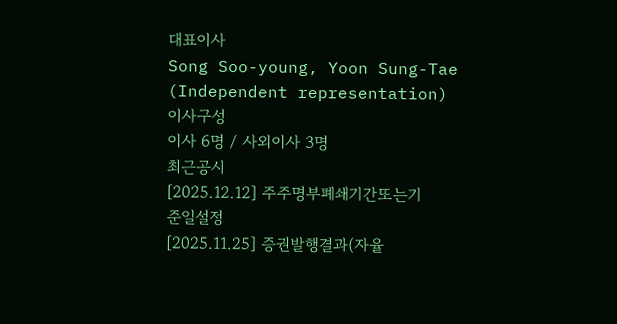대표이사
Song Soo-young, Yoon Sung-Tae (Independent representation)
이사구성
이사 6명 / 사외이사 3명
최근공시
[2025.12.12] 주주명부폐쇄기간또는기준일설정
[2025.11.25] 증권발행결과(자율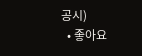공시)
  • 좋아요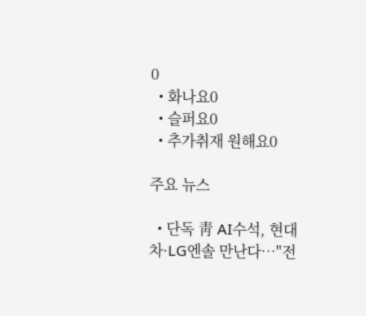0
  • 화나요0
  • 슬퍼요0
  • 추가취재 원해요0

주요 뉴스

  • 단독 靑 AI수석, 현대차·LG엔솔 만난다⋯"전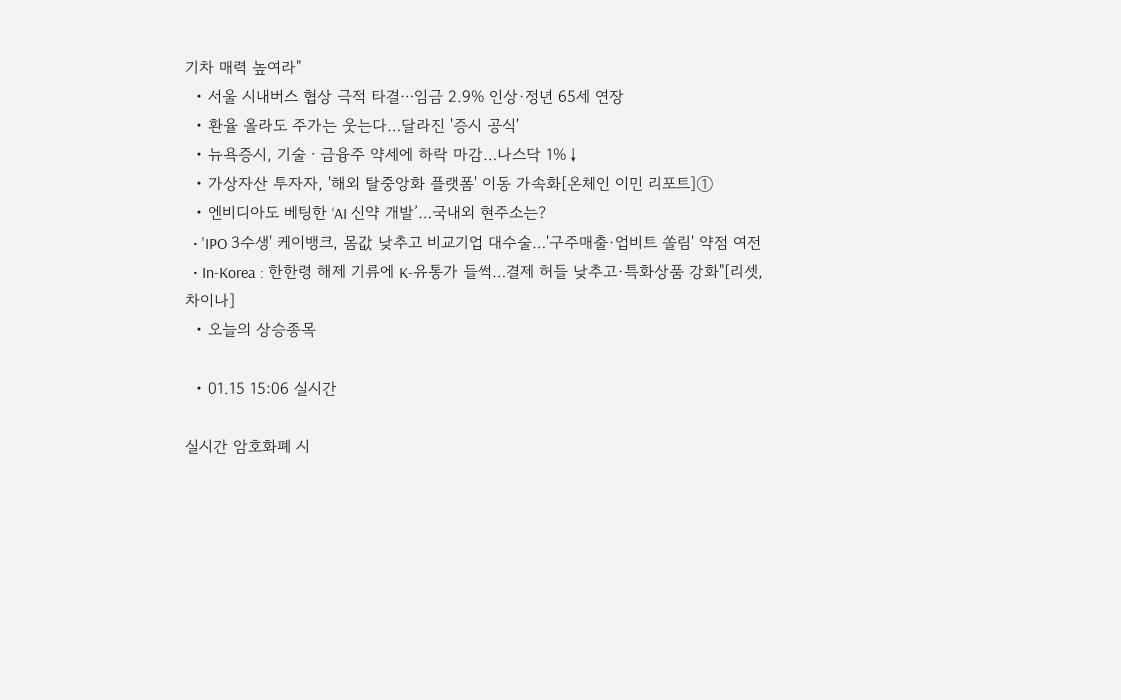기차 매력 높여라"
  • 서울 시내버스 협상 극적 타결⋯임금 2.9% 인상·정년 65세 연장
  • 환율 올라도 주가는 웃는다…달라진 '증시 공식'
  • 뉴욕증시, 기술ㆍ금융주 약세에 하락 마감…나스닥 1%↓
  • 가상자산 투자자, '해외 탈중앙화 플랫폼' 이동 가속화[온체인 이민 리포트]①
  • 엔비디아도 베팅한 ‘AI 신약 개발’…국내외 현주소는?
  • 'IPO 3수생' 케이뱅크, 몸값 낮추고 비교기업 대수술…'구주매출·업비트 쏠림' 약점 여전
  • In-Korea : 한한령 해제 기류에 K-유통가 들썩…결제 허들 낮추고·특화상품 강화"[리셋, 차이나]
  • 오늘의 상승종목

  • 01.15 15:06 실시간

실시간 암호화폐 시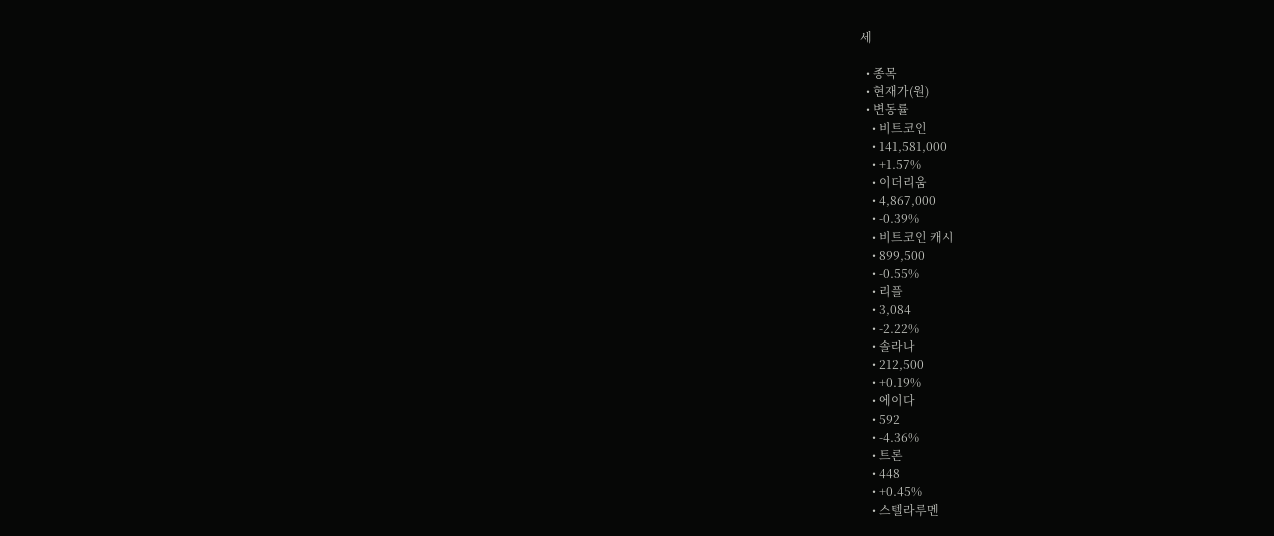세

  • 종목
  • 현재가(원)
  • 변동률
    • 비트코인
    • 141,581,000
    • +1.57%
    • 이더리움
    • 4,867,000
    • -0.39%
    • 비트코인 캐시
    • 899,500
    • -0.55%
    • 리플
    • 3,084
    • -2.22%
    • 솔라나
    • 212,500
    • +0.19%
    • 에이다
    • 592
    • -4.36%
    • 트론
    • 448
    • +0.45%
    • 스텔라루멘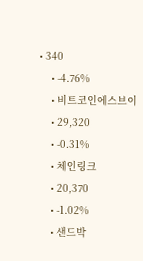• 340
    • -4.76%
    • 비트코인에스브이
    • 29,320
    • -0.31%
    • 체인링크
    • 20,370
    • -1.02%
    • 샌드박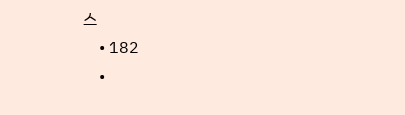스
    • 182
    •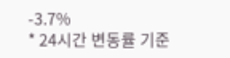-3.7%
* 24시간 변동률 기준